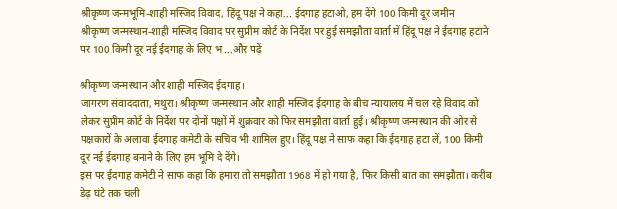श्रीकृष्ण जन्मभूमि-शाही मस्जिद विवाद, हिंदू पक्ष ने कहा... ईदगाह हटाओ, हम देंगे 100 किमी दूर जमीन
श्रीकृष्ण जन्मस्थान-शाही मस्जिद विवाद पर सुप्रीम कोर्ट के निर्देश पर हुई समझौता वार्ता में हिंदू पक्ष ने ईदगाह हटाने पर 100 किमी दूर नई ईदगाह के लिए भ ...और पढ़ें

श्रीकृष्ण जन्मस्थान और शाही मस्जिद ईदगाह।
जागरण संवाददाता, मथुरा। श्रीकृष्ण जन्मस्थान और शाही मस्जिद ईदगाह के बीच न्यायालय में चल रहे विवाद को लेकर सुप्रीम कोर्ट के निर्देश पर दोनों पक्षों में शुक्रवार को फिर समझौता वार्ता हुई। श्रीकृष्ण जन्मस्थान की ओर से पक्षकारों के अलावा ईदगाह कमेटी के सचिव भी शामिल हुए। हिंदू पक्ष ने साफ कहा कि ईदगाह हटा लें, 100 किमी दूर नई ईदगाह बनाने के लिए हम भूमि दे देंगे।
इस पर ईदगाह कमेटी ने साफ कहा कि हमारा तो समझौता 1968 में हो गया है, फिर किसी बात का समझौता। करीब डेढ़ घंटे तक चली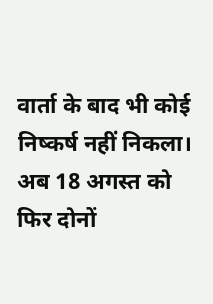वार्ता के बाद भी कोई निष्कर्ष नहीं निकला। अब 18 अगस्त को फिर दोनों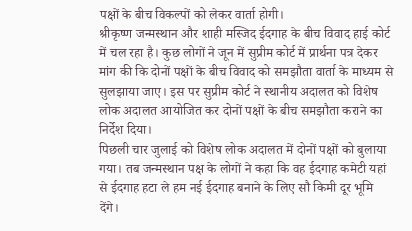पक्षों के बीच विकल्पों को लेकर वार्ता होगी।
श्रीकृष्ण जन्मस्थान और शाही मस्जिद ईदगाह के बीच विवाद हाई कोर्ट में चल रहा है। कुछ लोगों ने जून में सुप्रीम कोर्ट में प्रार्थना पत्र देकर मांग की कि दोनों पक्षों के बीच विवाद को समझौता वार्ता के माध्यम से सुलझाया जाए। इस पर सुप्रीम कोर्ट ने स्थानीय अदालत को विशेष लोक अदालत आयोजित कर दोनों पक्षों के बीच समझौता कराने का निर्देश दिया।
पिछली चार जुलाई को विशेष लोक अदालत में दोनों पक्षों को बुलाया गया। तब जन्मस्थान पक्ष के लोगों ने कहा कि वह ईदगाह कमेटी यहां से ईदगाह हटा ले हम नई ईदगाह बनाने के लिए सौ किमी दूर भूमि देंगे।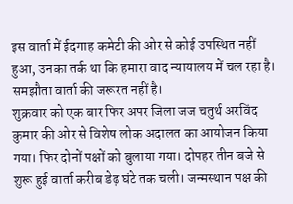इस वार्ता में ईदगाह कमेटी की ओर से कोई उपस्थित नहीं हुआ, उनका तर्क था कि हमारा वाद न्यायालय में चल रहा है। समझौता वार्ता की जरूरत नहीं है।
शुक्रवार को एक बार फिर अपर जिला जज चतुर्थ अरविंद कुमार की ओर से विशेष लोक अदालत का आयोजन किया गया। फिर दोनों पक्षों को बुलाया गया। दोपहर तीन बजे से शुरू हुई वार्ता करीब डेढ़ घंटे तक चली। जन्मस्थान पक्ष की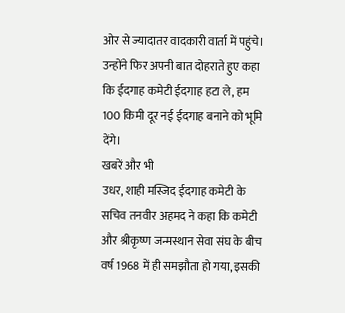ओर से ज्यादातर वादकारी वार्ता में पहुंचे। उन्होंने फिर अपनी बात दोहराते हुए कहा कि ईदगाह कमेटी ईदगाह हटा ले, हम 100 किमी दूर नई ईदगाह बनाने को भूमि देंगे।
खबरें और भी
उधर, शाही मस्जिद ईदगाह कमेटी के सचिव तनवीर अहमद ने कहा कि कमेटी और श्रीकृष्ण जन्मस्थान सेवा संघ के बीच वर्ष 1968 में ही समझौता हो गया, इसकी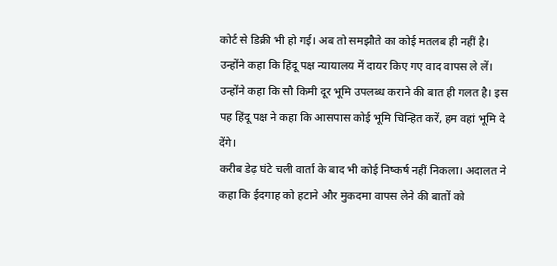कोर्ट से डिक्री भी हो गई। अब तो समझौते का कोई मतलब ही नहीं है।
उन्होंने कहा कि हिंदू पक्ष न्यायालय में दायर किए गए वाद वापस ले लें। उन्होंने कहा कि सौ किमी दूर भूमि उपलब्ध कराने की बात ही गलत है। इस पह हिंदू पक्ष ने कहा कि आसपास कोई भूमि चिन्हित करें, हम वहां भूमि दे देंगे।
करीब डेढ़ घंटे चली वार्ता के बाद भी कोई निष्कर्ष नहीं निकला। अदालत ने कहा कि ईदगाह को हटाने और मुकदमा वापस लेने की बातों को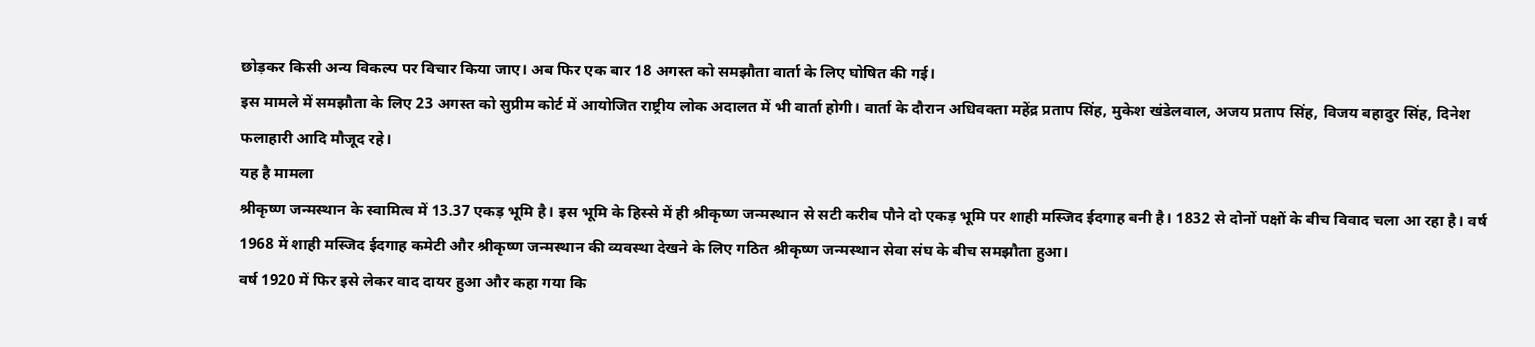छोड़कर किसी अन्य विकल्प पर विचार किया जाए। अब फिर एक बार 18 अगस्त को समझौता वार्ता के लिए घोषित की गई।
इस मामले में समझौता के लिए 23 अगस्त को सुप्रीम कोर्ट में आयोजित राष्ट्रीय लोक अदालत में भी वार्ता होगी। वार्ता के दौरान अधिवक्ता महेंद्र प्रताप सिंह, मुकेश खंडेलवाल, अजय प्रताप सिंह, विजय बहादुर सिंह, दिनेश फलाहारी आदि मौजूद रहे।
यह है मामला
श्रीकृष्ण जन्मस्थान के स्वामित्व में 13.37 एकड़ भूमि है। इस भूमि के हिस्से में ही श्रीकृष्ण जन्मस्थान से सटी करीब पौने दो एकड़ भूमि पर शाही मस्जिद ईदगाह बनी है। 1832 से दोनों पक्षों के बीच विवाद चला आ रहा है। वर्ष 1968 में शाही मस्जिद ईदगाह कमेटी और श्रीकृष्ण जन्मस्थान की व्यवस्था देखने के लिए गठित श्रीकृष्ण जन्मस्थान सेवा संघ के बीच समझौता हुआ।
वर्ष 1920 में फिर इसे लेकर वाद दायर हुआ और कहा गया कि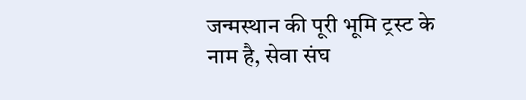जन्मस्थान की पूरी भूमि ट्रस्ट के नाम है, सेवा संघ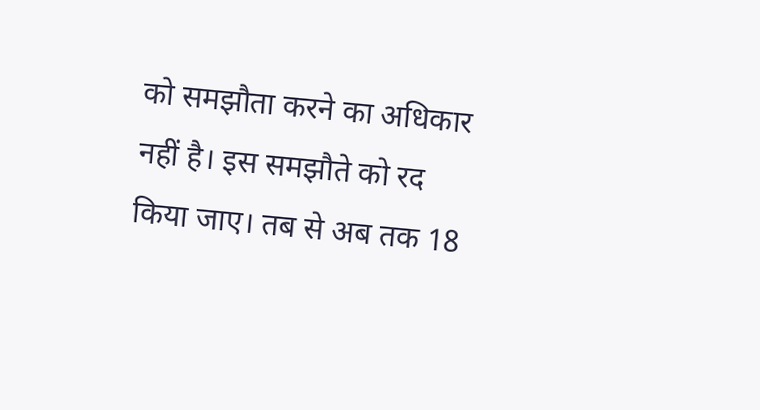को समझौता करने का अधिकार नहीं है। इस समझौते को रद किया जाए। तब से अब तक 18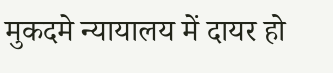मुकदमे न्यायालय में दायर हो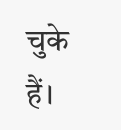चुके हैं।